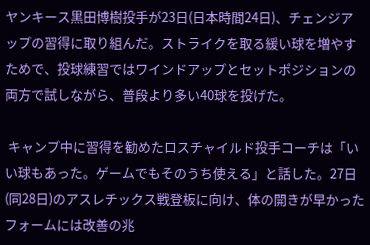ヤンキース黒田博樹投手が23日(日本時間24日)、チェンジアップの習得に取り組んだ。ストライクを取る緩い球を増やすためで、投球練習ではワインドアップとセットポジションの両方で試しながら、普段より多い40球を投げた。

 キャンプ中に習得を勧めたロスチャイルド投手コーチは「いい球もあった。ゲームでもそのうち使える」と話した。27日(同28日)のアスレチックス戦登板に向け、体の開きが早かったフォームには改善の兆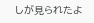しが見られたよ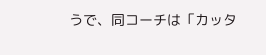うで、同コーチは「カッタ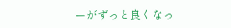ーがずっと良くなっ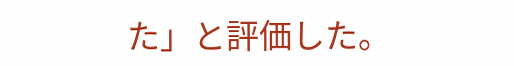た」と評価した。